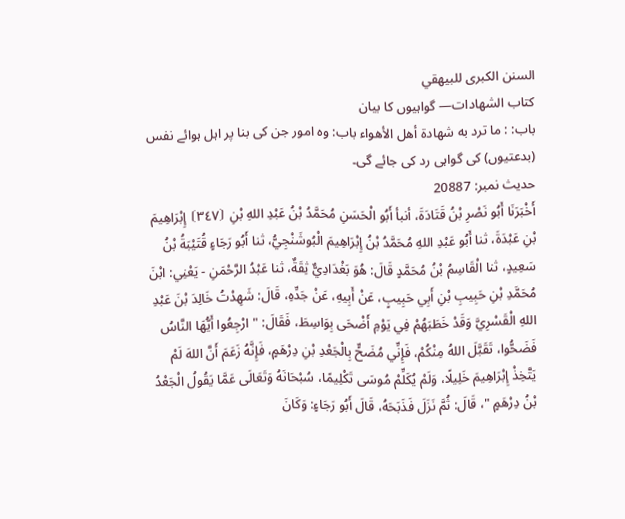السنن الكبرى للبيهقي
كتاب الشهادات— گواہیوں کا بیان
باب: : ما ترد به شهادة أهل الأهواء باب: وہ امور جن کی بنا پر اہل ہوائے نفس (بدعتیوں) کی گواہی رد کی جائے گی۔
حدیث نمبر: 20887
أَخْبَرَنَا أَبُو نَصْرِ بْنُ قَتَادَةَ، أنبأ أَبُو الْحَسَنِ مُحَمَّدُ بْنُ عَبْدِ اللهِ بْنِ ⦗٣٤٧⦘ إِبْرَاهِيمَ بْنِ عَبْدَةَ، ثنا أَبُو عَبْدِ اللهِ مُحَمَّدُ بْنُ إِبْرَاهِيمَ الْبُوشَنْجِيُّ، ثنا أَبُو رَجَاءٍ قُتَيْبَةُ بْنُ سَعِيدٍ، ثنا الْقَاسِمُ بْنُ مُحَمَّدٍ قَالَ: هُوَ بَغْدَادِيٌّ ثِقَةٌ، ثنا عَبْدُ الرَّحْمَنِ - يَعْنِي: ابْنَ مُحَمَّدِ بْنِ حَبِيبِ بْنِ أَبِي حَبِيبٍ، عَنْ أَبِيهِ، عَنْ جَدِّهِ، قَالَ: شَهِدْتُ خَالِدَ بْنَ عَبْدِ اللهِ الْقَسْرِيَّ وَقَدْ خَطَبَهُمْ فِي يَوْمِ أَضْحَى بِوَاسِطَ، فَقَالَ: " ارْجِعُوا أَيُّهَا النَّاسُ فَضَحُّوا، تَقَبَّلَ اللهُ مِنْكُمْ، فَإِنِّي مُضَحٍّ بِالْجَعْدِ بْنِ دِرْهَمٍ، فَإِنَّهُ زَعَمَ أَنَّ اللهَ لَمْ يَتَّخِذْ إِبْرَاهِيمَ خَلِيلًا، وَلَمْ يُكَلِّمْ مُوسَى تَكْلِيمًا، سُبْحَانَهُ وَتَعَالَى عَمَّا يَقُولُ الْجَعْدُ بْنُ دِرْهَمٍ "، قَالَ: ثُمَّ نَزَلَ فَذَبَحَهُ، قَالَ أَبُو رَجَاءٍ: وَكَانَ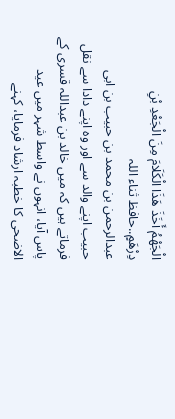الْجَهْمُ أَخَذَ هَذَا الْكَلَامَ مِنَ الْجَعْدِ بْنِ دِرْهَمٍ..حافظ ثناء اللہ
عبدالرحمن بن محمد بن حبیب بن ابی حبیب اپنے والد سے اور وہ اپنے دادا سے نقل فرماتے ہیں کہ میں خالد بن عبداللہ قسری کے پاس آیا، انہوں نے واسط شہر میں عید الاضحی کا خطبہ ارشاد فرمایا، کہنے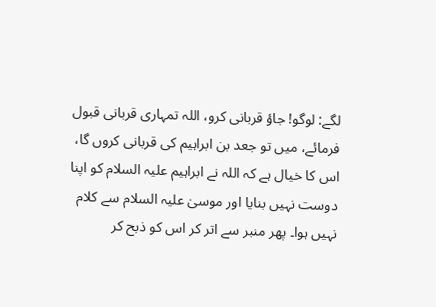لگے: لوگو! جاؤ قربانی کرو، اللہ تمہاری قربانی قبول فرمائے، میں تو جعد بن ابراہیم کی قربانی کروں گا، اس کا خیال ہے کہ اللہ نے ابراہیم علیہ السلام کو اپنا دوست نہیں بنایا اور موسیٰ علیہ السلام سے کلام نہیں ہوا۔ پھر منبر سے اتر کر اس کو ذبح کر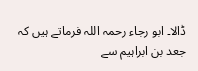ڈالا۔ ابو رجاء رحمہ اللہ فرماتے ہیں کہ جعد بن ابراہیم سے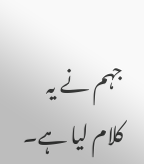جہم نے یہ کلام لیا ہے۔